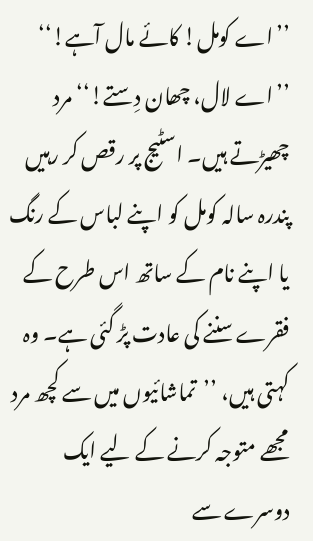’’اے کومل! کائے مال آہے!‘‘ ’’اے لال، چھان دِستے!‘‘ مرد چھیڑتے ہیں۔ اسٹیج پر رقص کر رہیں پندرہ سالہ کومل کو اپنے لباس کے رنگ یا اپنے نام کے ساتھ اس طرح کے فقرے سننے کی عادت پڑ گئی ہے۔ وہ کہتی ہیں، ’’تماشائیوں میں سے کچھ مرد مجھے متوجہ کرنے کے لیے ایک دوسرے سے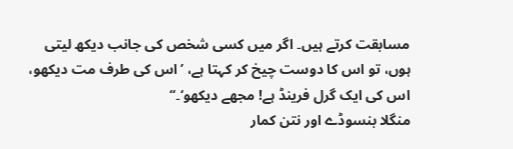مسابقت کرتے ہیں۔ اگر میں کسی شخص کی جانب دیکھ لیتی ہوں، تو اس کا دوست چیخ کر کہتا ہے، ’اس کی طرف مت دیکھو، اس کی ایک گرل فرینڈ ہے! مجھے دیکھو‘۔‘‘
منگلا بنسوڈے اور نتن کمار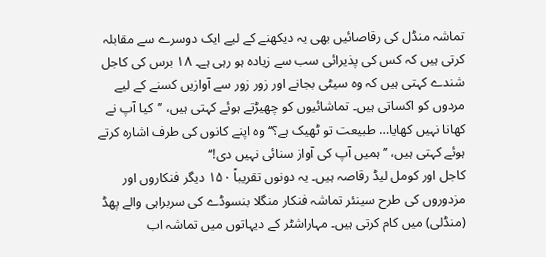تماشہ منڈل کی رقاصائیں بھی یہ دیکھنے کے لیے ایک دوسرے سے مقابلہ کرتی ہیں کہ کس کی پذیرائی سب سے زیادہ ہو رہی ہے۔ ۱۸ برس کی کاجل شندے کہتی ہیں کہ وہ سیٹی بجانے اور زور زور سے آوازیں کسنے کے لیے مردوں کو اکساتی ہیں۔ تماشائیوں کو چھیڑتے ہوئے کہتی ہیں، ’’کیا آپ نے کھانا نہیں کھایا… طبیعت تو ٹھیک ہے؟‘‘ وہ اپنے کانوں کی طرف اشارہ کرتے ہوئے کہتی ہیں، ’’ہمیں آپ کی آواز سنائی نہیں دی!‘‘
کاجل اور کومل لیڈ رقاصہ ہیں۔ یہ دونوں تقریباً ۱۵۰ دیگر فنکاروں اور مزدوروں کی طرح سینئر تماشہ فنکار منگلا بنسوڈے کی سربراہی والے پھڈ (منڈلی) میں کام کرتی ہیں۔ مہاراشٹر کے دیہاتوں میں تماشہ اب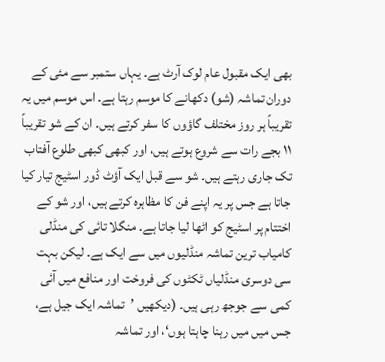بھی ایک مقبول عام لوک آرٹ ہے۔ یہاں ستمبر سے مئی کے دوران تماشہ (شو) دکھانے کا موسم رہتا ہے۔ اس موسم میں یہ تقریباً ہر روز مختلف گاؤوں کا سفر کرتے ہیں۔ ان کے شو تقریباً ۱۱ بجے رات سے شروع ہوتے ہیں، اور کبھی کبھی طلوع آفتاب تک جاری رہتے ہیں۔ شو سے قبل ایک آؤٹ ڈور اسٹیج تیار کیا جاتا ہے جس پر یہ اپنے فن کا مظاہرہ کرتے ہیں، اور شو کے اختتام پر اسٹیج کو اٹھا لیا جاتا ہے۔ منگلا تائی کی منڈلی کامیاب ترین تماشہ منڈلیوں میں سے ایک ہے۔ لیکن بہت سی دوسری منڈلیاں ٹکٹوں کی فروخت اور منافع میں آئی کمی سے جوجھ رہی ہیں۔ (دیکھیں ’تماشہ ایک جیل ہے، جس میں میں رہنا چاہتا ہوں‘، اور تماشہ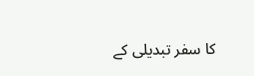کا سفر تبدیلی کے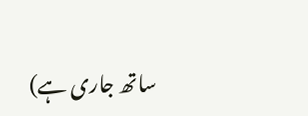ساتھ جاری ہے)